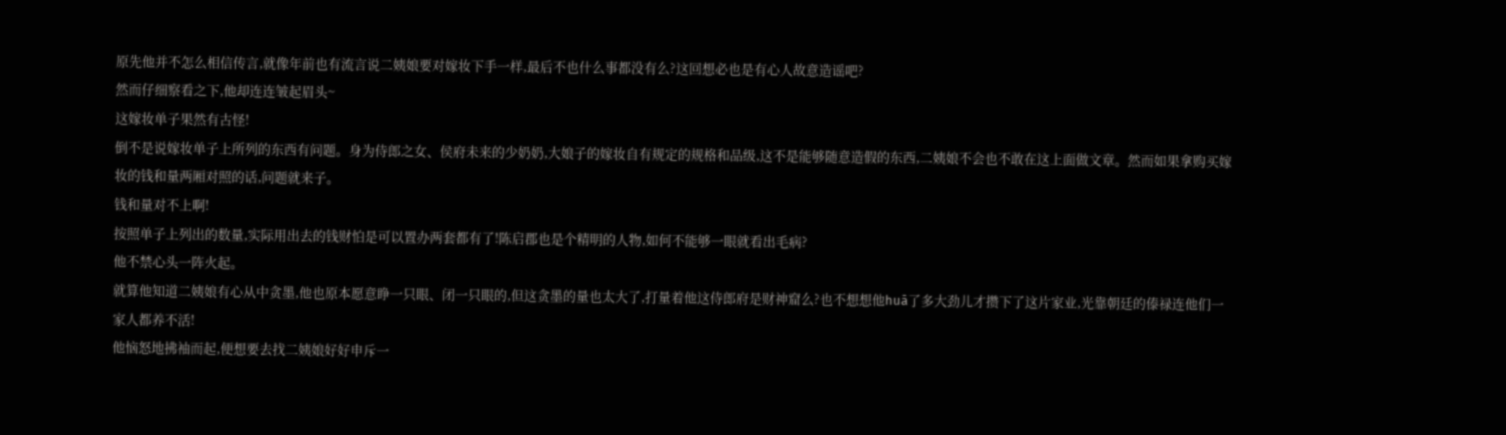原先他并不怎么相信传言,就像年前也有流言说二姨娘要对嫁妆下手一样,最后不也什么事都没有么?这回想必也是有心人故意造谣吧?
然而仔细察看之下,他却连连皱起眉头~
这嫁妆单子果然有古怪!
倒不是说嫁妆单子上所列的东西有问题。身为侍郎之女、侯府未来的少奶奶,大娘子的嫁妆自有规定的规格和品级,这不是能够随意造假的东西,二姨娘不会也不敢在这上面做文章。然而如果拿购买嫁妆的钱和量两厢对照的话,问题就来子。
钱和量对不上啊!
按照单子上列出的数量,实际用出去的钱财怕是可以置办两套都有了!陈启郡也是个精明的人物,如何不能够一眼就看出毛病?
他不禁心头一阵火起。
就算他知道二姨娘有心从中贪墨,他也原本愿意睁一只眼、闭一只眼的,但这贪墨的量也太大了,打量着他这侍郎府是财神窟么?也不想想他huā了多大劲儿才攒下了这片家业,光靠朝廷的傣禄连他们一家人都养不活!
他恼怒地拂袖而起,便想要去找二姨娘好好申斥一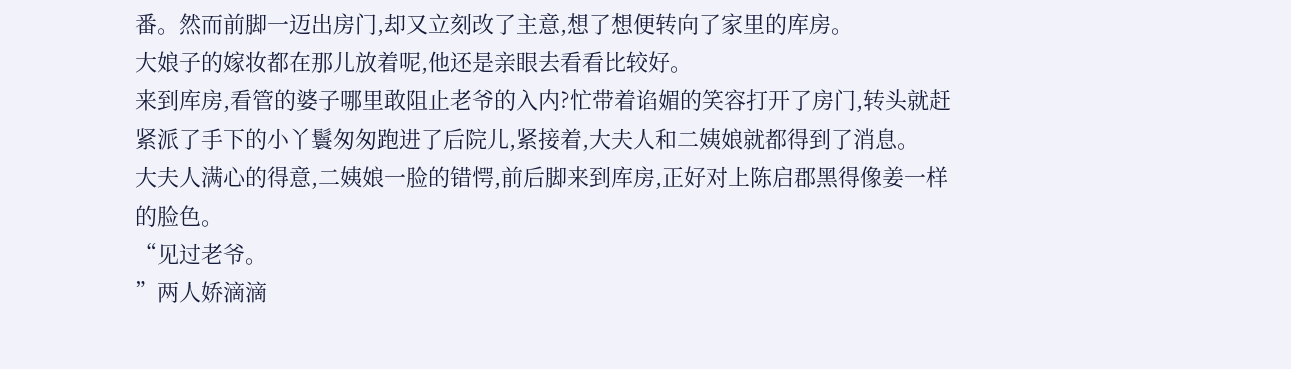番。然而前脚一迈出房门,却又立刻改了主意,想了想便转向了家里的库房。
大娘子的嫁妆都在那儿放着呢,他还是亲眼去看看比较好。
来到库房,看管的婆子哪里敢阻止老爷的入内?忙带着谄媚的笑容打开了房门,转头就赶紧派了手下的小丫鬟匆匆跑进了后院儿,紧接着,大夫人和二姨娘就都得到了消息。
大夫人满心的得意,二姨娘一脸的错愕,前后脚来到库房,正好对上陈启郡黑得像姜一样的脸色。
“见过老爷。
”两人娇滴滴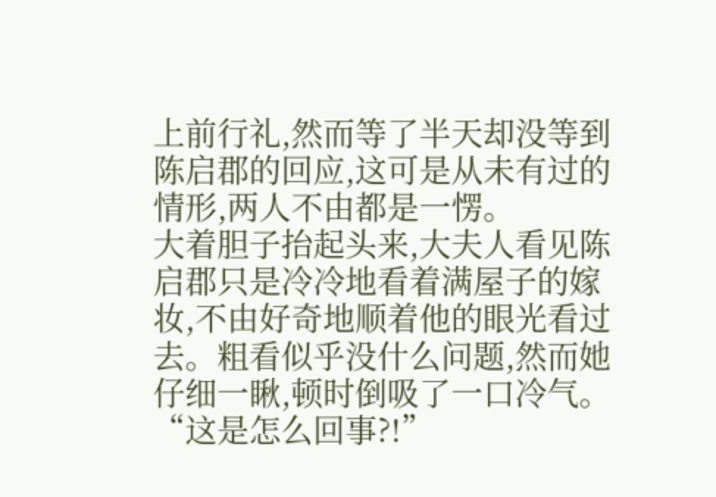上前行礼,然而等了半天却没等到陈启郡的回应,这可是从未有过的情形,两人不由都是一愣。
大着胆子抬起头来,大夫人看见陈启郡只是冷冷地看着满屋子的嫁妆,不由好奇地顺着他的眼光看过去。粗看似乎没什么问题,然而她仔细一瞅,顿时倒吸了一口冷气。
“这是怎么回事?!”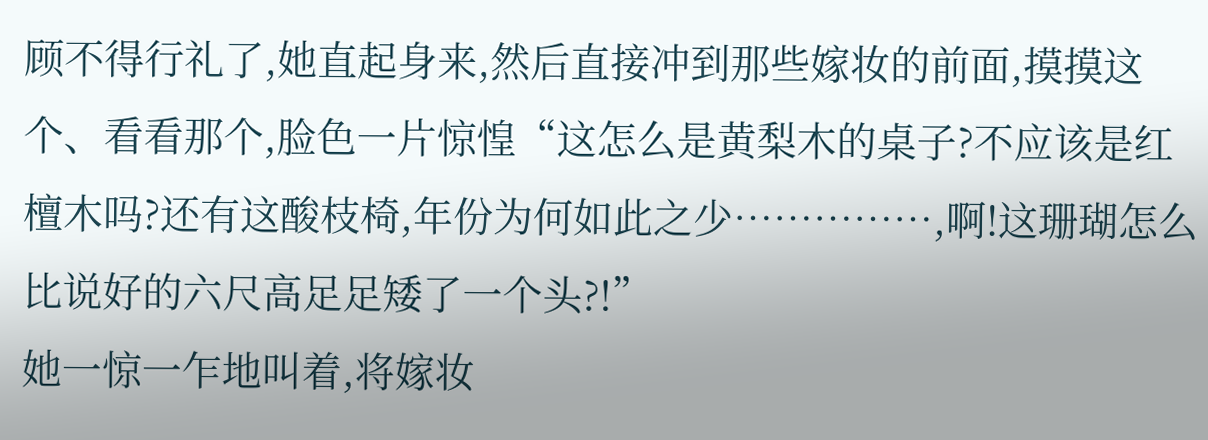顾不得行礼了,她直起身来,然后直接冲到那些嫁妆的前面,摸摸这个、看看那个,脸色一片惊惶“这怎么是黄梨木的桌子?不应该是红檀木吗?还有这酸枝椅,年份为何如此之少……………,啊!这珊瑚怎么比说好的六尺高足足矮了一个头?!”
她一惊一乍地叫着,将嫁妆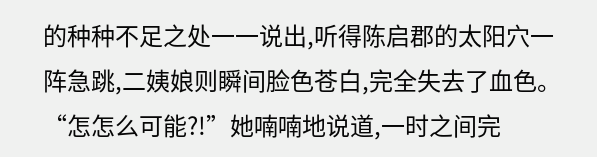的种种不足之处一一说出,听得陈启郡的太阳穴一阵急跳,二姨娘则瞬间脸色苍白,完全失去了血色。
“怎怎么可能?!”她喃喃地说道,一时之间完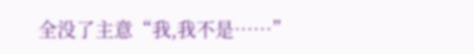全没了主意“我,我不是……”